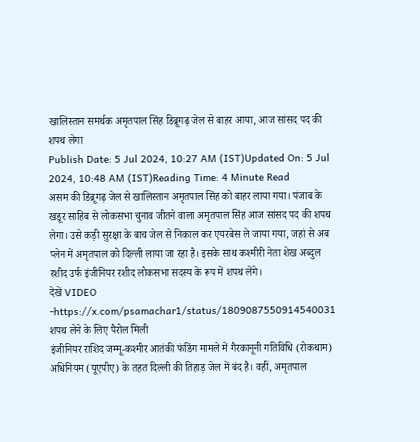खालिस्तान समर्थक अमृतपाल सिंह डिब्रूगढ़ जेल से बाहर आया, आज सांसद पद की शपथ लेगा
Publish Date: 5 Jul 2024, 10:27 AM (IST)Updated On: 5 Jul 2024, 10:48 AM (IST)Reading Time: 4 Minute Read
असम की डिब्रूगढ़ जेल से खालिस्तान अमृतपाल सिंह को बाहर लाया गया। पंजाब के खडूर साहिब से लोकसभा चुनाव जीतने वाला अमृतपाल सिंह आज सांसद पद की शपथ लेगा। उसे कड़ी सुरक्षा के बाच जेल से निकाल कर एयरबेस ले जाया गया, जहां से अब प्लेन में अमृतपाल को दिल्ली लाया जा रहा है। इसके साथ कश्मीरी नेता शेख अब्दुल रशीद उर्फ इंजीनियर रशीद लोकसभा सदस्य के रूप में शपथ लेंगे।
देखें VIDEO -https://x.com/psamachar1/status/1809087550914540031
शपथ लेने के लिए पैरोल मिली
इंजीनियर राशिद जम्मू-कश्मीर आतंकी फंडिंग मामले में गैरकानूनी गतिविधि (रोकथाम) अधिनियम (यूएपीए) के तहत दिल्ली की तिहाड़ जेल में बंद है। वहीं, अमृतपाल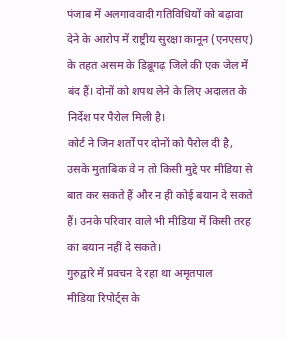पंजाब में अलगाववादी गतिविधियों को बढ़ावा देने के आरोप में राष्ट्रीय सुरक्षा कानून (एनएसए) के तहत असम के डिब्रूगढ़ जिले की एक जेल में बंद हैं। दोनों को शपथ लेने के लिए अदालत के निर्देश पर पैरोल मिली है।
कोर्ट ने जिन शर्तों पर दोनों को पैरोल दी है, उसके मुताबिक वे न तो किसी मुद्दे पर मीडिया से बात कर सकते हैं और न ही कोई बयान दे सकते हैं। उनके परिवार वाले भी मीडिया में किसी तरह का बयान नहीं दे सकते।
गुरुद्वारे में प्रवचन दे रहा था अमृतपाल
मीडिया रिपोर्ट्स के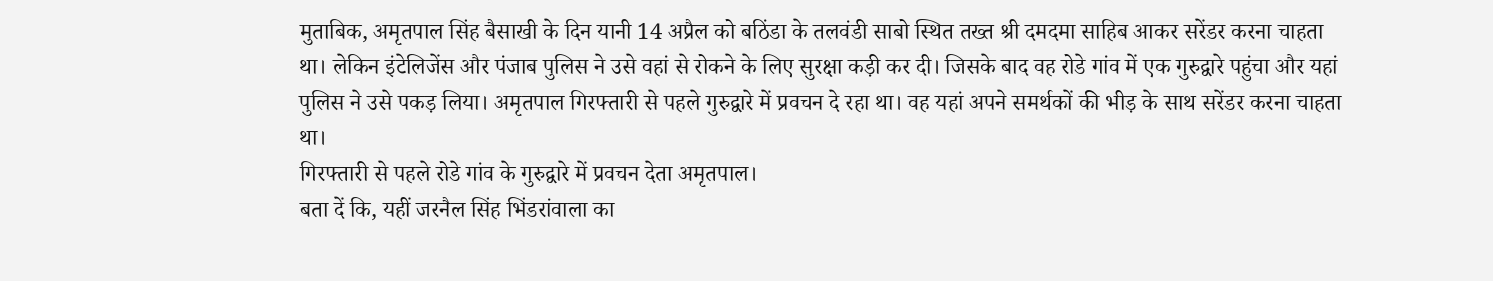मुताबिक, अमृतपाल सिंह बैसाखी के दिन यानी 14 अप्रैल को बठिंडा के तलवंडी साबो स्थित तख्त श्री दमदमा साहिब आकर सरेंडर करना चाहता था। लेकिन इंटेलिजेंस और पंजाब पुलिस ने उसे वहां से रोकने के लिए सुरक्षा कड़ी कर दी। जिसके बाद वह रोडे गांव में एक गुरुद्वारे पहुंचा और यहां पुलिस ने उसे पकड़ लिया। अमृतपाल गिरफ्तारी से पहले गुरुद्वारे में प्रवचन दे रहा था। वह यहां अपने समर्थकों की भीड़ के साथ सरेंडर करना चाहता था।
गिरफ्तारी से पहले रोडे गांव के गुरुद्वारे में प्रवचन देता अमृतपाल।
बता दें कि, यहीं जरनैल सिंह भिंडरांवाला का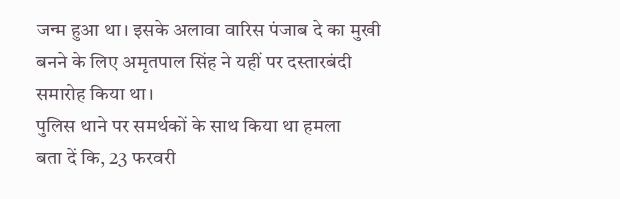जन्म हुआ था। इसके अलावा वारिस पंजाब दे का मुखी बनने के लिए अमृतपाल सिंह ने यहीं पर दस्तारबंदी समारोह किया था।
पुलिस थाने पर समर्थकों के साथ किया था हमला
बता दें कि, 23 फरवरी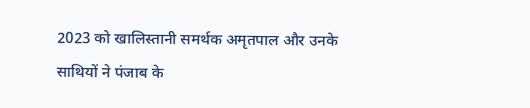2023 को खालिस्तानी समर्थक अमृतपाल और उनके साथियों ने पंजाब के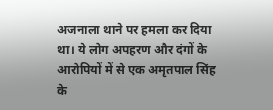अजनाला थाने पर हमला कर दिया था। ये लोग अपहरण और दंगों के आरोपियों में से एक अमृतपाल सिंह के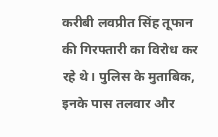करीबी लवप्रीत सिंह तूफान की गिरफ्तारी का विरोध कर रहे थे। पुलिस के मुताबिक, इनके पास तलवार और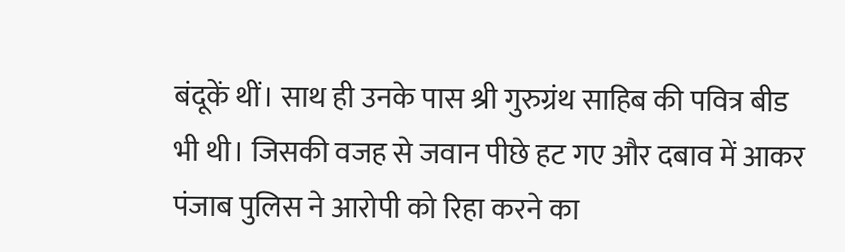बंदूकें थीं। साथ ही उनके पास श्री गुरुग्रंथ साहिब की पवित्र बीड भी थी। जिसकी वजह से जवान पीछे हट गए और दबाव में आकर पंजाब पुलिस ने आरोपी को रिहा करने का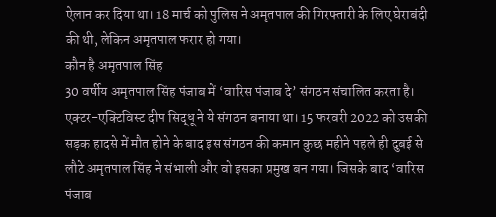ऐलान कर दिया था। 18 मार्च को पुलिस ने अमृतपाल की गिरफ्तारी के लिए घेराबंदी की थी, लेकिन अमृतपाल फरार हो गया।
कौन है अमृतपाल सिंह
30 वर्षीय अमृतपाल सिंह पंजाब में ‘वारिस पंजाब दे’ संगठन संचालित करता है। एक्टर-एक्टिविस्ट दीप सिद्धू ने ये संगठन बनाया था। 15 फरवरी 2022 को उसकी सड़क हादसे में मौत होने के बाद इस संगठन की कमान कुछ महीने पहले ही दुबई से लौटे अमृतपाल सिंह ने संभाली और वो इसका प्रमुख बन गया। जिसके बाद ‘वारिस पंजाब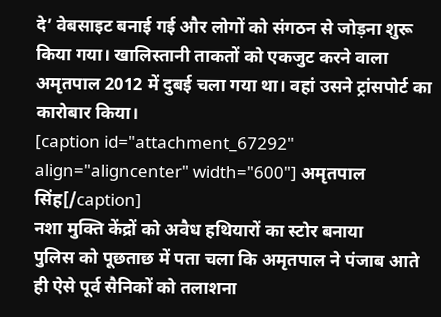दे’ वेबसाइट बनाई गई और लोगों को संगठन से जोड़ना शुरू किया गया। खालिस्तानी ताकतों को एकजुट करने वाला अमृतपाल 2012 में दुबई चला गया था। वहां उसने ट्रांसपोर्ट का कारोबार किया।
[caption id="attachment_67292" align="aligncenter" width="600"] अमृतपाल सिंह[/caption]
नशा मुक्ति केंद्रों को अवैध हथियारों का स्टोर बनाया
पुलिस को पूछताछ में पता चला कि अमृतपाल ने पंजाब आते ही ऐसे पूर्व सैनिकों को तलाशना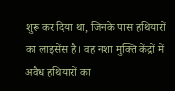शुरू कर दिया था, जिनके पास हथियारों का लाइसेंस है। वह नशा मुक्ति केंद्रों में अवैध हथियारों का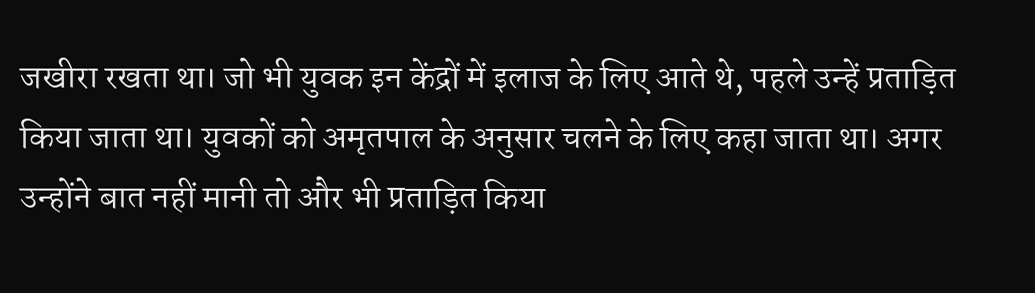जखीरा रखता था। जो भी युवक इन केंद्रों में इलाज के लिए आते थे, पहले उन्हें प्रताड़ित किया जाता था। युवकों को अमृतपाल के अनुसार चलने के लिए कहा जाता था। अगर उन्होंने बात नहीं मानी तो और भी प्रताड़ित किया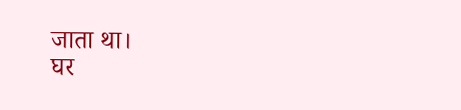जाता था।
घर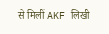से मिलीं AKF लिखी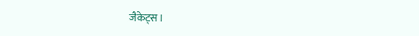जैकेट्स।